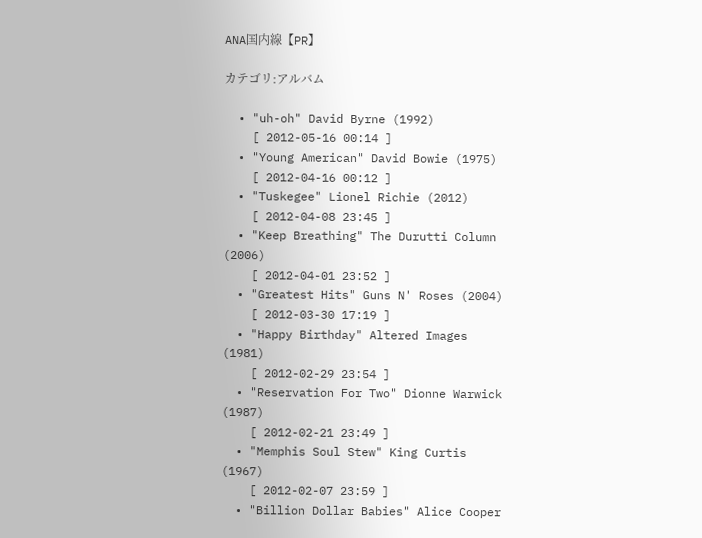ANA国内線【PR】

カテゴリ:アルバム

  • "uh-oh" David Byrne (1992)
    [ 2012-05-16 00:14 ]
  • "Young American" David Bowie (1975)
    [ 2012-04-16 00:12 ]
  • "Tuskegee" Lionel Richie (2012)
    [ 2012-04-08 23:45 ]
  • "Keep Breathing" The Durutti Column (2006)
    [ 2012-04-01 23:52 ]
  • "Greatest Hits" Guns N' Roses (2004)
    [ 2012-03-30 17:19 ]
  • "Happy Birthday" Altered Images (1981)
    [ 2012-02-29 23:54 ]
  • "Reservation For Two" Dionne Warwick (1987)
    [ 2012-02-21 23:49 ]
  • "Memphis Soul Stew" King Curtis (1967)
    [ 2012-02-07 23:59 ]
  • "Billion Dollar Babies" Alice Cooper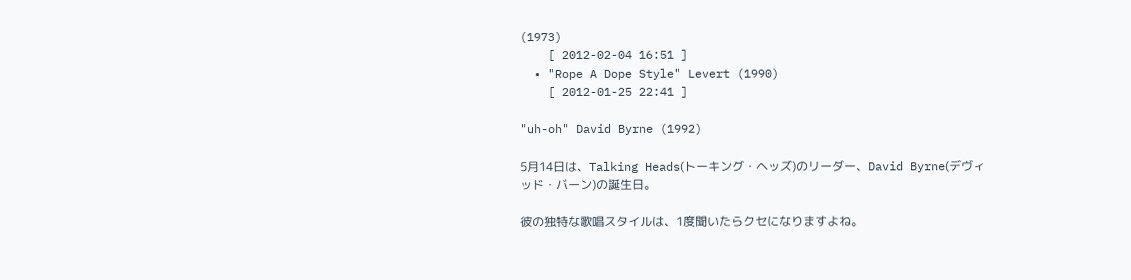(1973)
    [ 2012-02-04 16:51 ]
  • "Rope A Dope Style" Levert (1990)
    [ 2012-01-25 22:41 ]

"uh-oh" David Byrne (1992)

5月14日は、Talking Heads(トーキング・ヘッズ)のリーダー、David Byrne(デヴィッド・バーン)の誕生日。

彼の独特な歌唱スタイルは、1度聞いたらクセになりますよね。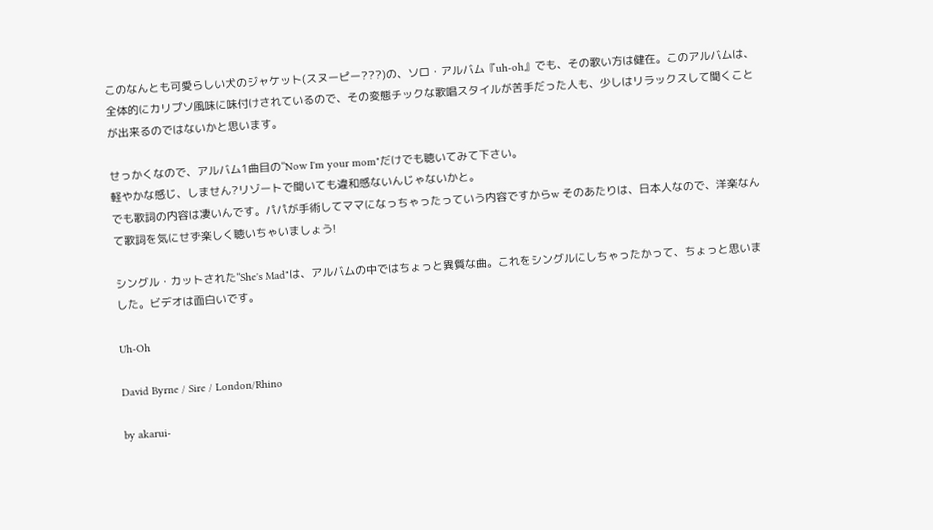このなんとも可愛らしい犬のジャケット(スヌーピー???)の、ソロ・アルバム『uh-oh』でも、その歌い方は健在。このアルバムは、全体的にカリプソ風味に味付けされているので、その変態チックな歌唱スタイルが苦手だった人も、少しはリラックスして聞くことが出来るのではないかと思います。

せっかくなので、アルバム1曲目の"Now I'm your mom"だけでも聴いてみて下さい。
軽やかな感じ、しません?リゾートで聞いても違和感ないんじゃないかと。
でも歌詞の内容は凄いんです。パパが手術してママになっちゃったっていう内容ですからw そのあたりは、日本人なので、洋楽なんて歌詞を気にせず楽しく聴いちゃいましょう!

シングル・カットされた"She's Mad"は、アルバムの中ではちょっと異質な曲。これをシングルにしちゃったかって、ちょっと思いました。ビデオは面白いです。

Uh-Oh

David Byrne / Sire / London/Rhino

by akarui-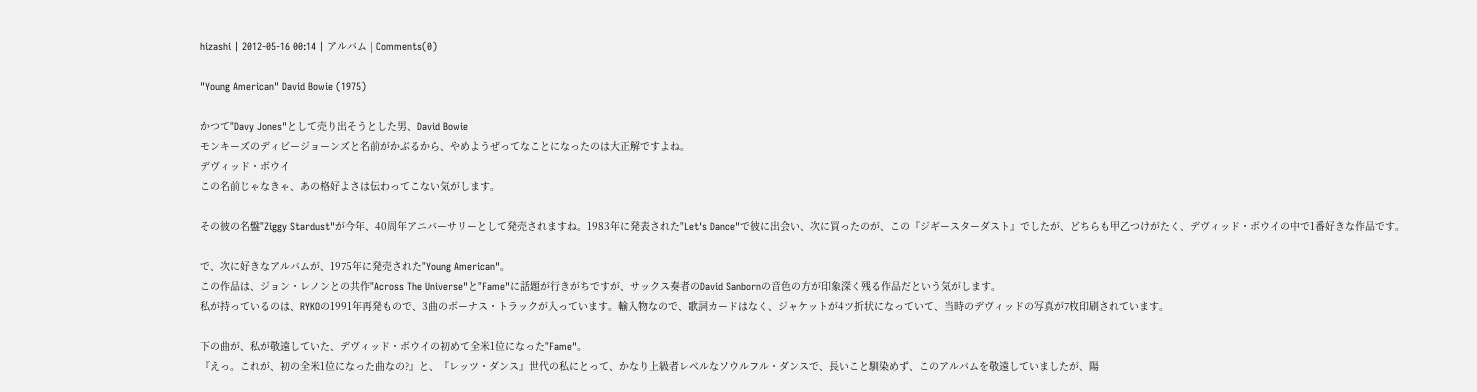hizashi | 2012-05-16 00:14 | アルバム | Comments(0)

"Young American" David Bowie (1975)

かつて"Davy Jones"として売り出そうとした男、David Bowie
モンキーズのディビージョーンズと名前がかぶるから、やめようぜってなことになったのは大正解ですよね。
デヴィッド・ボウイ
この名前じゃなきゃ、あの格好よさは伝わってこない気がします。

その彼の名盤"Ziggy Stardust"が今年、40周年アニバーサリーとして発売されますね。1983年に発表された"Let's Dance"で彼に出会い、次に買ったのが、この『ジギースターダスト』でしたが、どちらも甲乙つけがたく、デヴィッド・ボウイの中で1番好きな作品です。

で、次に好きなアルバムが、1975年に発売された"Young American"。
この作品は、ジョン・レノンとの共作"Across The Universe"と"Fame"に話題が行きがちですが、サックス奏者のDavid Sanbornの音色の方が印象深く残る作品だという気がします。
私が持っているのは、RYKOの1991年再発もので、3曲のボーナス・トラックが入っています。輸入物なので、歌詞カードはなく、ジャケットが4ツ折状になっていて、当時のデヴィッドの写真が7枚印刷されています。

下の曲が、私が敬遠していた、デヴィッド・ボウイの初めて全米1位になった"Fame"。
『えっ。これが、初の全米1位になった曲なの?』と、『レッツ・ダンス』世代の私にとって、かなり上級者レベルなソウルフル・ダンスで、長いこと馴染めず、このアルバムを敬遠していましたが、陽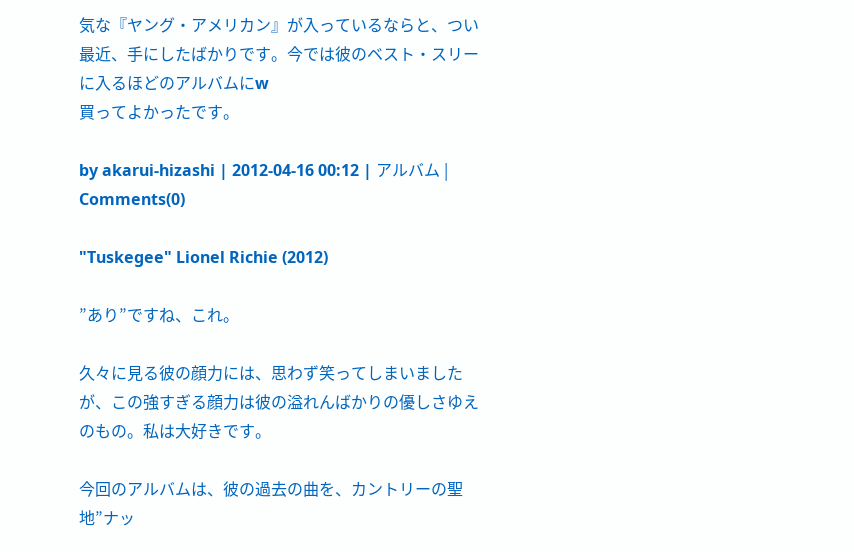気な『ヤング・アメリカン』が入っているならと、つい最近、手にしたばかりです。今では彼のベスト・スリーに入るほどのアルバムにw
買ってよかったです。

by akarui-hizashi | 2012-04-16 00:12 | アルバム | Comments(0)

"Tuskegee" Lionel Richie (2012)

”あり”ですね、これ。

久々に見る彼の顔力には、思わず笑ってしまいましたが、この強すぎる顔力は彼の溢れんばかりの優しさゆえのもの。私は大好きです。

今回のアルバムは、彼の過去の曲を、カントリーの聖地”ナッ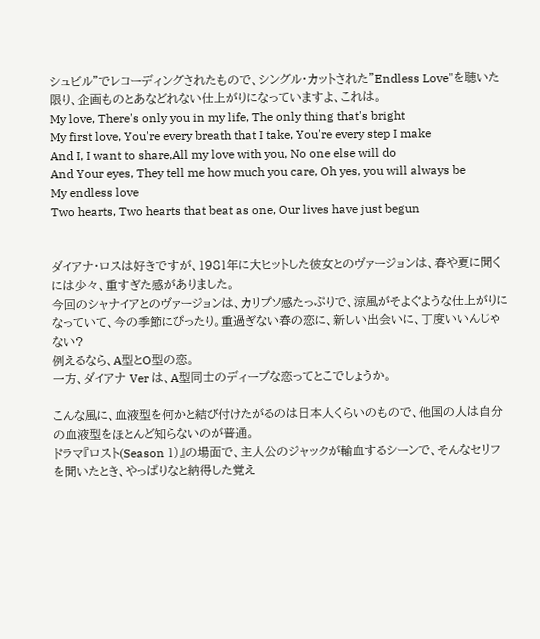シュビル”でレコーディングされたもので、シングル・カットされた"Endless Love"を聴いた限り、企画ものとあなどれない仕上がりになっていますよ、これは。
My love, There's only you in my life, The only thing that's bright
My first love, You're every breath that I take, You're every step I make
And I, I want to share,All my love with you, No one else will do
And Your eyes, They tell me how much you care, Oh yes, you will always be
My endless love
Two hearts, Two hearts that beat as one, Our lives have just begun


ダイアナ・ロスは好きですが、1981年に大ヒットした彼女とのヴァージョンは、春や夏に聞くには少々、重すぎた感がありました。
今回のシャナイアとのヴァージョンは、カリプソ感たっぷりで、涼風がそよぐような仕上がりになっていて、今の季節にぴったり。重過ぎない春の恋に、新しい出会いに、丁度いいんじゃない?
例えるなら、A型とO型の恋。
一方、ダイアナ Ver は、A型同士のディープな恋ってとこでしょうか。

こんな風に、血液型を何かと結び付けたがるのは日本人くらいのもので、他国の人は自分の血液型をほとんど知らないのが普通。
ドラマ『ロスト(Season 1)』の場面で、主人公のジャックが輸血するシーンで、そんなセリフを聞いたとき、やっぱりなと納得した覚え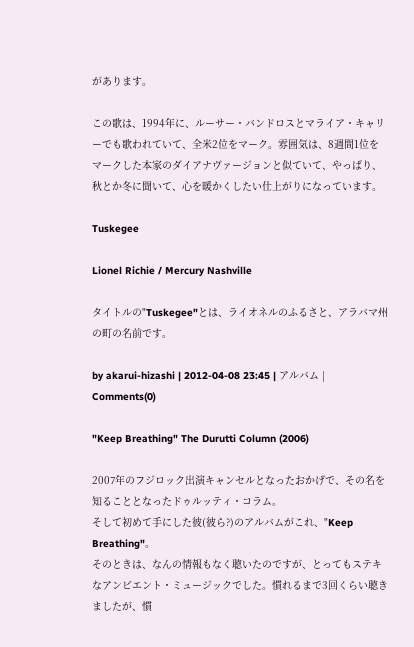があります。

この歌は、1994年に、ルーサー・バンドロスとマライア・キャリーでも歌われていて、全米2位をマーク。雰囲気は、8週間1位をマークした本家のダイアナヴァージョンと似ていて、やっぱり、秋とか冬に聞いて、心を暖かくしたい仕上がりになっています。

Tuskegee

Lionel Richie / Mercury Nashville

タイトルの"Tuskegee"とは、ライオネルのふるさと、アラバマ州の町の名前です。

by akarui-hizashi | 2012-04-08 23:45 | アルバム | Comments(0)

"Keep Breathing" The Durutti Column (2006)

2007年のフジロック出演キャンセルとなったおかげで、その名を知ることとなったドゥルッティ・コラム。
そして初めて手にした彼(彼ら?)のアルバムがこれ、"Keep Breathing"。
そのときは、なんの情報もなく聴いたのですが、とってもステキなアンビエント・ミュージックでした。慣れるまで3回くらい聴きましたが、慣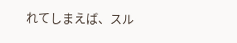れてしまえば、スル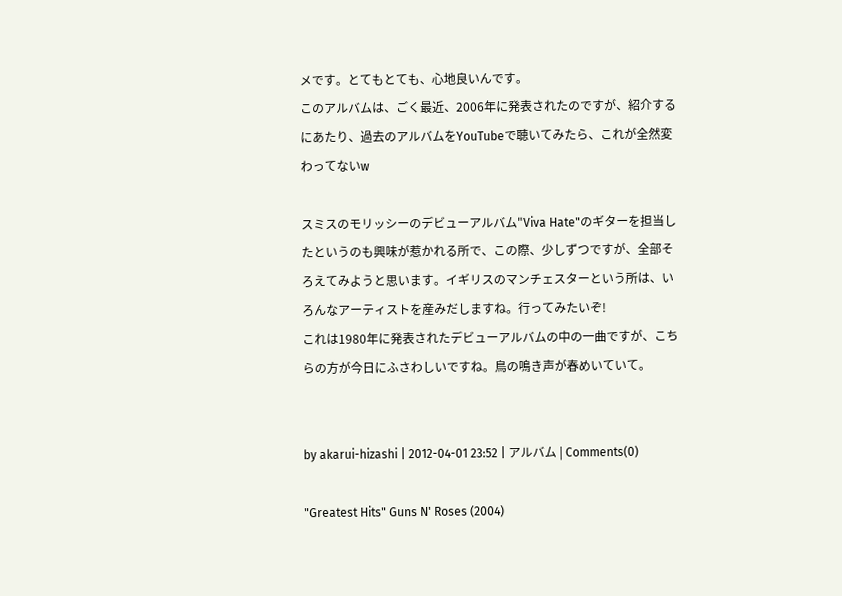メです。とてもとても、心地良いんです。
このアルバムは、ごく最近、2006年に発表されたのですが、紹介するにあたり、過去のアルバムをYouTubeで聴いてみたら、これが全然変わってないw

スミスのモリッシーのデビューアルバム"Viva Hate"のギターを担当したというのも興味が惹かれる所で、この際、少しずつですが、全部そろえてみようと思います。イギリスのマンチェスターという所は、いろんなアーティストを産みだしますね。行ってみたいぞ!
これは1980年に発表されたデビューアルバムの中の一曲ですが、こちらの方が今日にふさわしいですね。鳥の鳴き声が春めいていて。


by akarui-hizashi | 2012-04-01 23:52 | アルバム | Comments(0)

"Greatest Hits" Guns N' Roses (2004)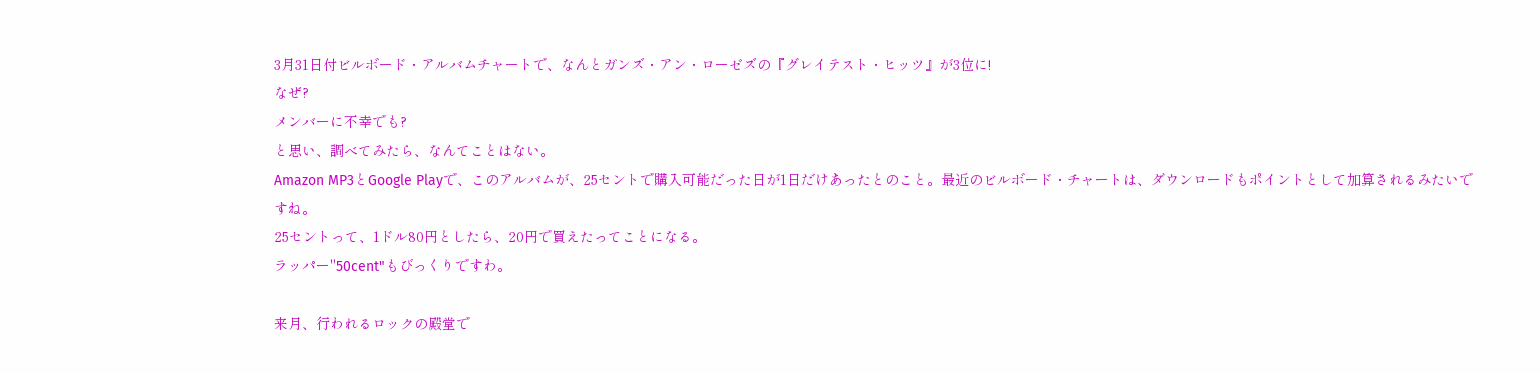3月31日付ビルボード・アルバムチャートで、なんとガンズ・アン・ローゼズの『グレイテスト・ヒッツ』が3位に!
なぜ?
メンバーに不幸でも?
と思い、調べてみたら、なんてことはない。
Amazon MP3とGoogle Playで、このアルバムが、25セントで購入可能だった日が1日だけあったとのこと。最近のビルボード・チャートは、ダウンロードもポイントとして加算されるみたいですね。
25セントって、1ドル80円としたら、20円で買えたってことになる。
ラッパー"50cent"もびっくりですわ。

来月、行われるロックの殿堂で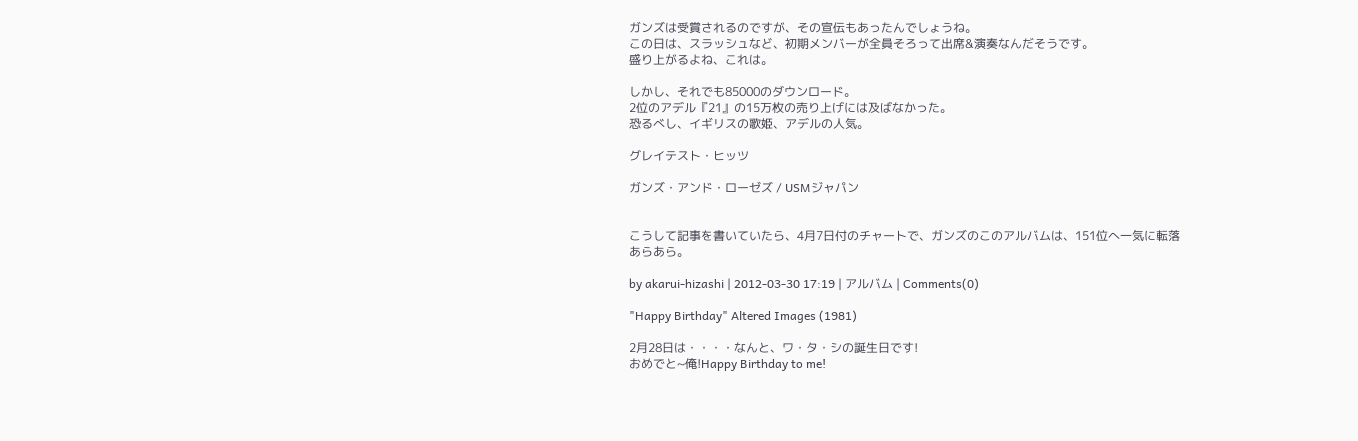ガンズは受賞されるのですが、その宣伝もあったんでしょうね。
この日は、スラッシュなど、初期メンバーが全員そろって出席&演奏なんだそうです。
盛り上がるよね、これは。

しかし、それでも85000のダウンロード。
2位のアデル『21』の15万枚の売り上げには及ばなかった。
恐るべし、イギリスの歌姫、アデルの人気。

グレイテスト・ヒッツ

ガンズ・アンド・ローゼズ / USMジャパン


こうして記事を書いていたら、4月7日付のチャートで、ガンズのこのアルバムは、151位へ一気に転落
あらあら。

by akarui-hizashi | 2012-03-30 17:19 | アルバム | Comments(0)

"Happy Birthday" Altered Images (1981)

2月28日は・・・・なんと、ワ・タ・シの誕生日です!
おめでと~俺!Happy Birthday to me!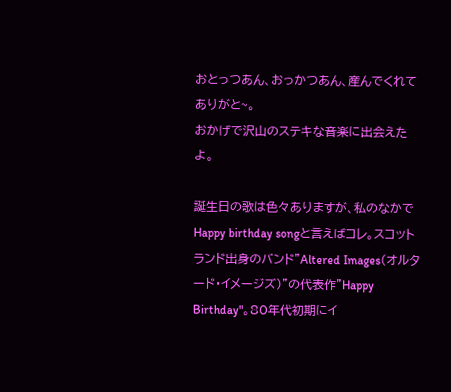おとっつあん、おっかつあん、産んでくれてありがと~。
おかげで沢山のステキな音楽に出会えたよ。

誕生日の歌は色々ありますが、私のなかでHappy birthday songと言えばコレ。スコットランド出身のバンド"Altered Images(オルタード・イメージズ)"の代表作"Happy Birthday"。80年代初期にイ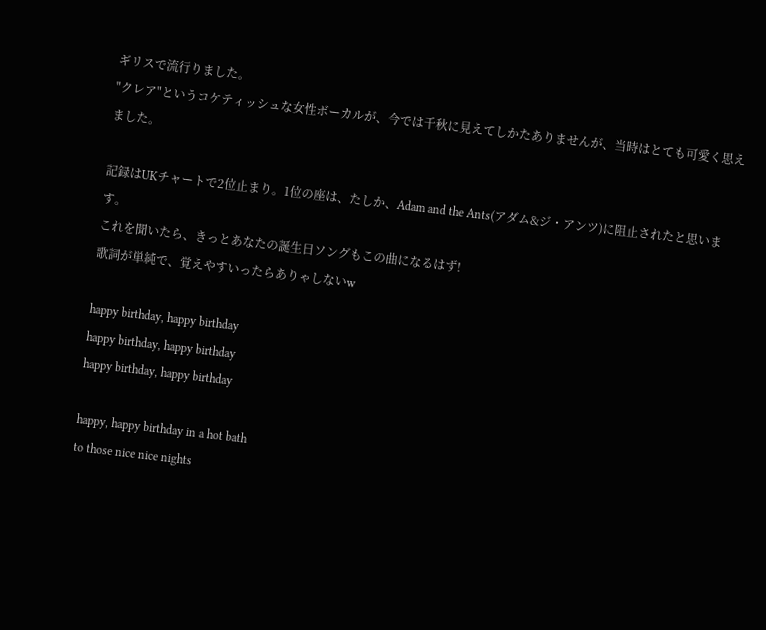ギリスで流行りました。
"クレア"というコケティッシュな女性ボーカルが、今では千秋に見えてしかたありませんが、当時はとても可愛く思えました。

記録はUKチャートで2位止まり。1位の座は、たしか、Adam and the Ants(アダム&ジ・アンツ)に阻止されたと思います。
これを聞いたら、きっとあなたの誕生日ソングもこの曲になるはず!
歌詞が単純で、覚えやすいったらありゃしないw

happy birthday, happy birthday
happy birthday, happy birthday
happy birthday, happy birthday

happy, happy birthday in a hot bath
to those nice nice nights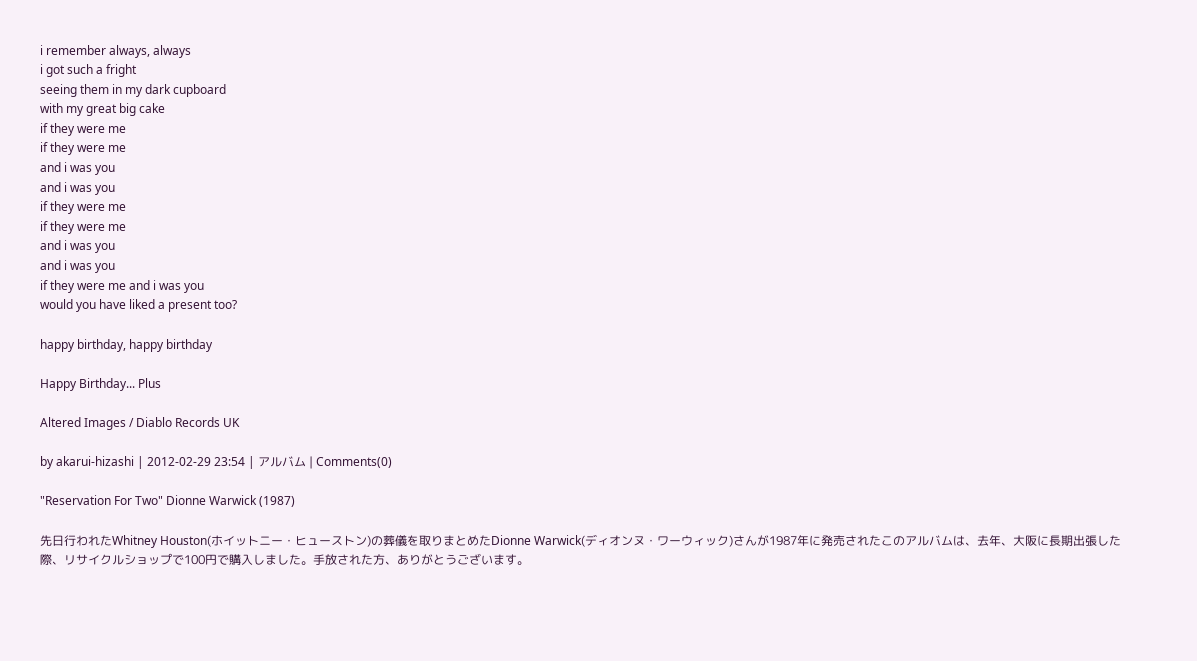i remember always, always
i got such a fright
seeing them in my dark cupboard
with my great big cake
if they were me
if they were me
and i was you
and i was you
if they were me
if they were me
and i was you
and i was you
if they were me and i was you
would you have liked a present too?

happy birthday, happy birthday

Happy Birthday... Plus

Altered Images / Diablo Records UK

by akarui-hizashi | 2012-02-29 23:54 | アルバム | Comments(0)

"Reservation For Two" Dionne Warwick (1987)

先日行われたWhitney Houston(ホイットニー・ヒューストン)の葬儀を取りまとめたDionne Warwick(ディオンヌ・ワーウィック)さんが1987年に発売されたこのアルバムは、去年、大阪に長期出張した際、リサイクルショップで100円で購入しました。手放された方、ありがとうございます。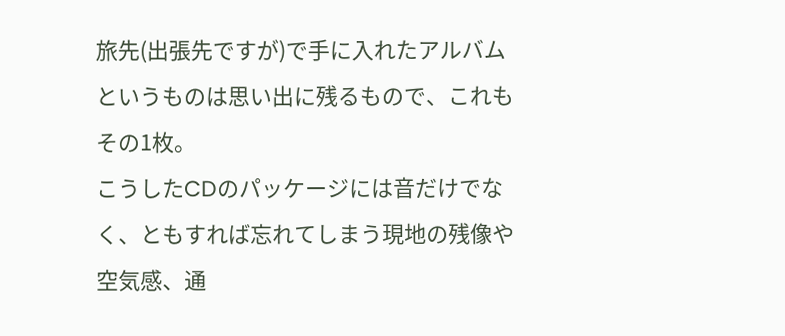旅先(出張先ですが)で手に入れたアルバムというものは思い出に残るもので、これもその1枚。
こうしたCDのパッケージには音だけでなく、ともすれば忘れてしまう現地の残像や空気感、通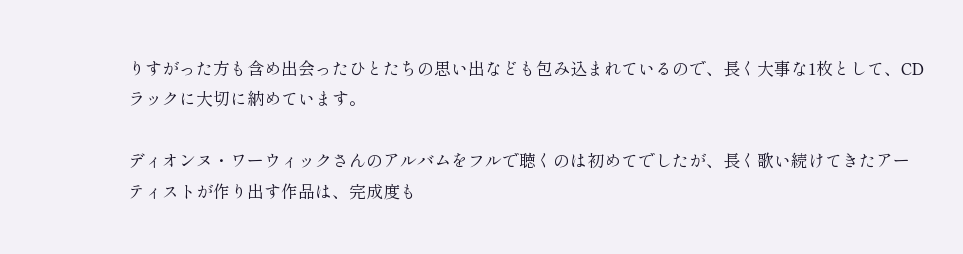りすがった方も含め出会ったひとたちの思い出なども包み込まれているので、長く大事な1枚として、CDラックに大切に納めています。

ディオンヌ・ワーウィックさんのアルバムをフルで聴くのは初めてでしたが、長く歌い続けてきたアーティストが作り出す作品は、完成度も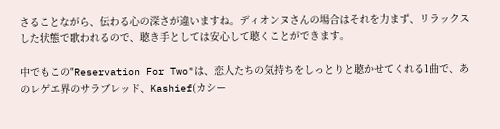さることながら、伝わる心の深さが違いますね。ディオンヌさんの場合はそれを力まず、リラックスした状態で歌われるので、聴き手としては安心して聴くことができます。

中でもこの"Reservation For Two"は、恋人たちの気持ちをしっとりと聴かせてくれる1曲で、あのレゲエ界のサラブレッド、Kashief(カシー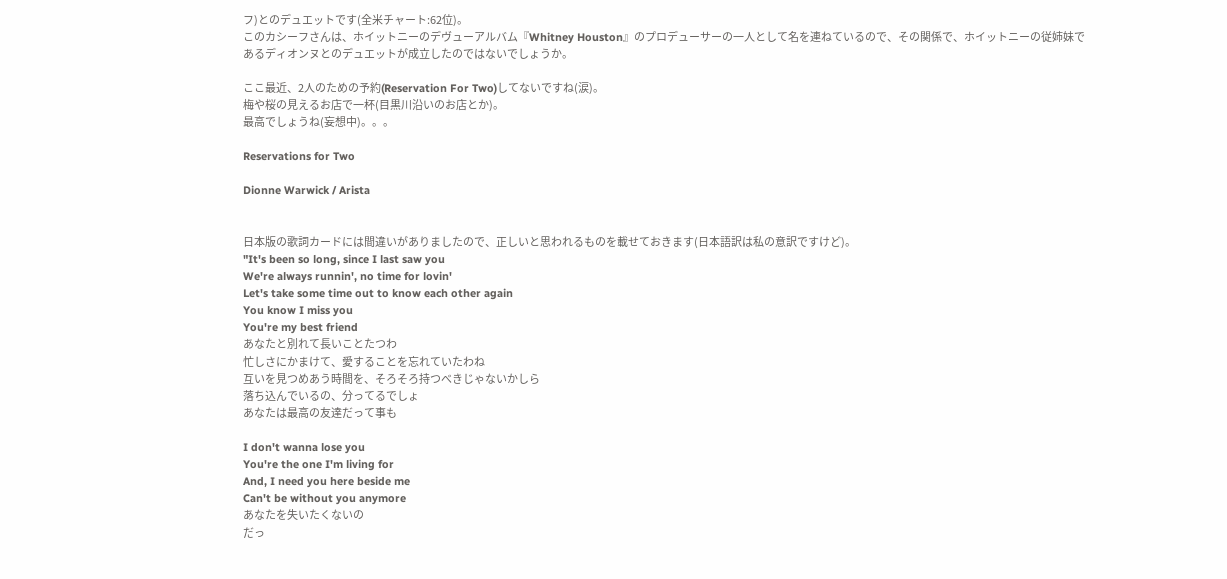フ)とのデュエットです(全米チャート:62位)。
このカシーフさんは、ホイットニーのデヴューアルバム『Whitney Houston』のプロデューサーの一人として名を連ねているので、その関係で、ホイットニーの従姉妹であるディオンヌとのデュエットが成立したのではないでしょうか。

ここ最近、2人のための予約(Reservation For Two)してないですね(涙)。
梅や桜の見えるお店で一杯(目黒川沿いのお店とか)。
最高でしょうね(妄想中)。。。

Reservations for Two

Dionne Warwick / Arista


日本版の歌詞カードには間違いがありましたので、正しいと思われるものを載せておきます(日本語訳は私の意訳ですけど)。
"It's been so long, since I last saw you
We're always runnin', no time for lovin'
Let's take some time out to know each other again
You know I miss you
You're my best friend
あなたと別れて長いことたつわ
忙しさにかまけて、愛することを忘れていたわね
互いを見つめあう時間を、そろそろ持つべきじゃないかしら
落ち込んでいるの、分ってるでしょ
あなたは最高の友達だって事も

I don't wanna lose you
You're the one I'm living for
And, I need you here beside me
Can't be without you anymore
あなたを失いたくないの
だっ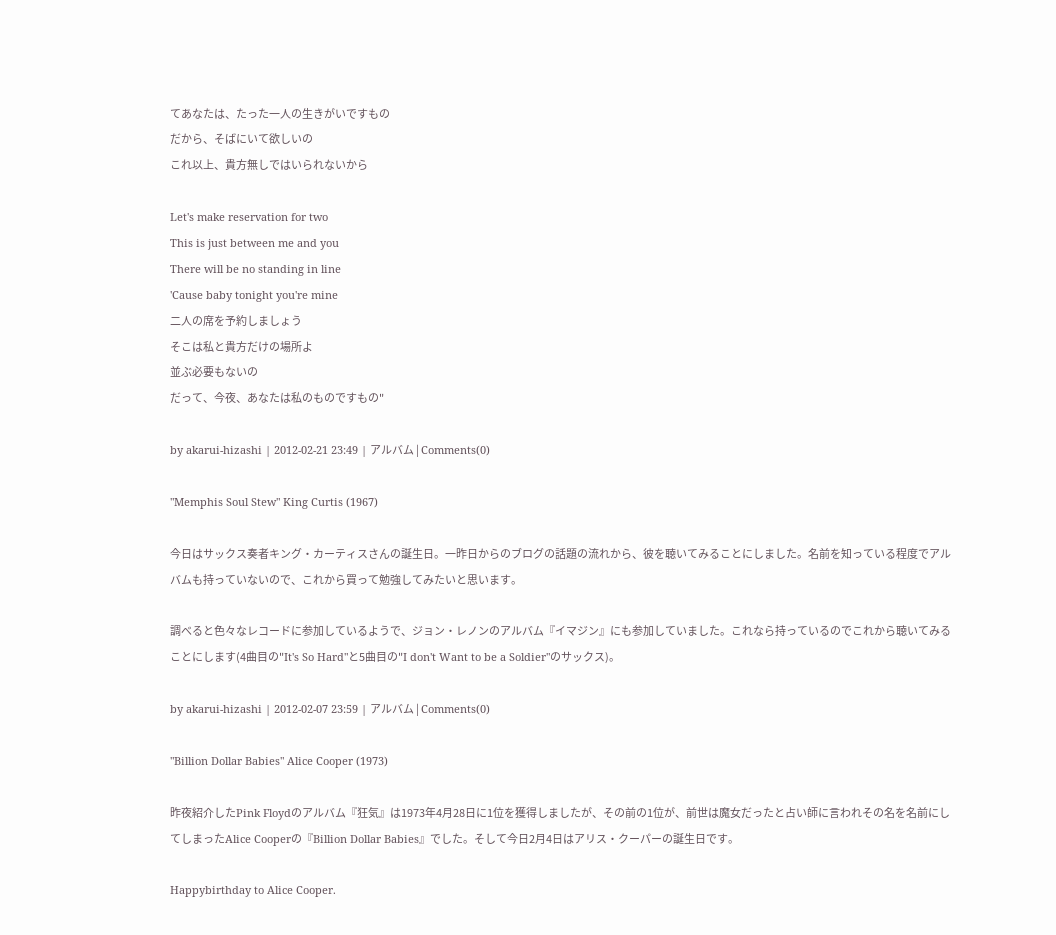てあなたは、たった一人の生きがいですもの
だから、そばにいて欲しいの
これ以上、貴方無しではいられないから

Let's make reservation for two
This is just between me and you
There will be no standing in line
'Cause baby tonight you're mine
二人の席を予約しましょう
そこは私と貴方だけの場所よ
並ぶ必要もないの
だって、今夜、あなたは私のものですもの"

by akarui-hizashi | 2012-02-21 23:49 | アルバム | Comments(0)

"Memphis Soul Stew" King Curtis (1967)

今日はサックス奏者キング・カーティスさんの誕生日。一昨日からのブログの話題の流れから、彼を聴いてみることにしました。名前を知っている程度でアルバムも持っていないので、これから買って勉強してみたいと思います。

調べると色々なレコードに参加しているようで、ジョン・レノンのアルバム『イマジン』にも参加していました。これなら持っているのでこれから聴いてみることにします(4曲目の"It's So Hard"と5曲目の"I don't Want to be a Soldier"のサックス)。

by akarui-hizashi | 2012-02-07 23:59 | アルバム | Comments(0)

"Billion Dollar Babies" Alice Cooper (1973)

昨夜紹介したPink Floydのアルバム『狂気』は1973年4月28日に1位を獲得しましたが、その前の1位が、前世は魔女だったと占い師に言われその名を名前にしてしまったAlice Cooperの『Billion Dollar Babies』でした。そして今日2月4日はアリス・クーパーの誕生日です。

Happybirthday to Alice Cooper.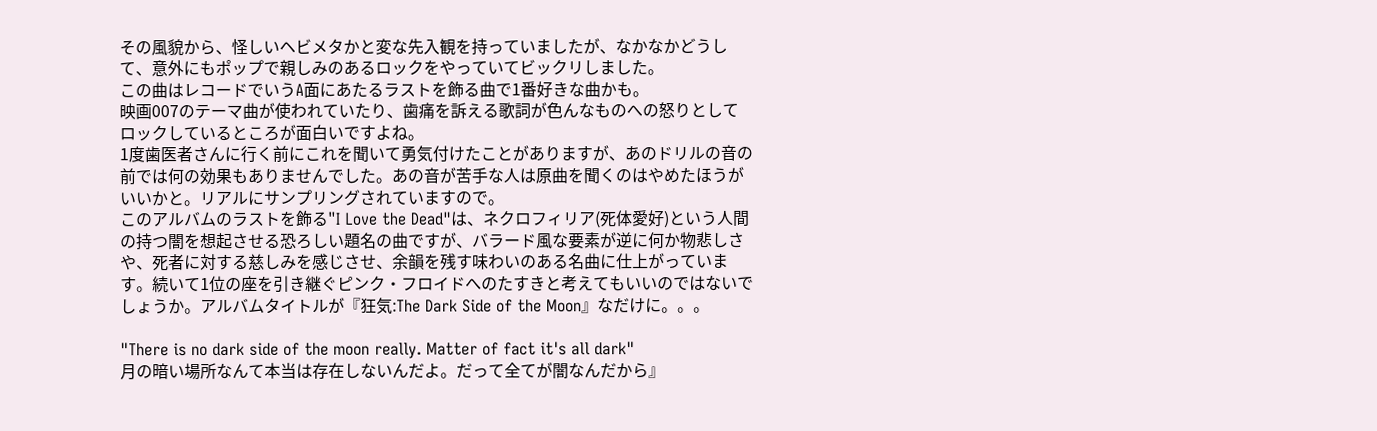その風貌から、怪しいヘビメタかと変な先入観を持っていましたが、なかなかどうして、意外にもポップで親しみのあるロックをやっていてビックリしました。
この曲はレコードでいうA面にあたるラストを飾る曲で1番好きな曲かも。
映画007のテーマ曲が使われていたり、歯痛を訴える歌詞が色んなものへの怒りとしてロックしているところが面白いですよね。
1度歯医者さんに行く前にこれを聞いて勇気付けたことがありますが、あのドリルの音の前では何の効果もありませんでした。あの音が苦手な人は原曲を聞くのはやめたほうがいいかと。リアルにサンプリングされていますので。
このアルバムのラストを飾る"I Love the Dead"は、ネクロフィリア(死体愛好)という人間の持つ闇を想起させる恐ろしい題名の曲ですが、バラード風な要素が逆に何か物悲しさや、死者に対する慈しみを感じさせ、余韻を残す味わいのある名曲に仕上がっています。続いて1位の座を引き継ぐピンク・フロイドへのたすきと考えてもいいのではないでしょうか。アルバムタイトルが『狂気:The Dark Side of the Moon』なだけに。。。

"There is no dark side of the moon really. Matter of fact it's all dark"
月の暗い場所なんて本当は存在しないんだよ。だって全てが闇なんだから』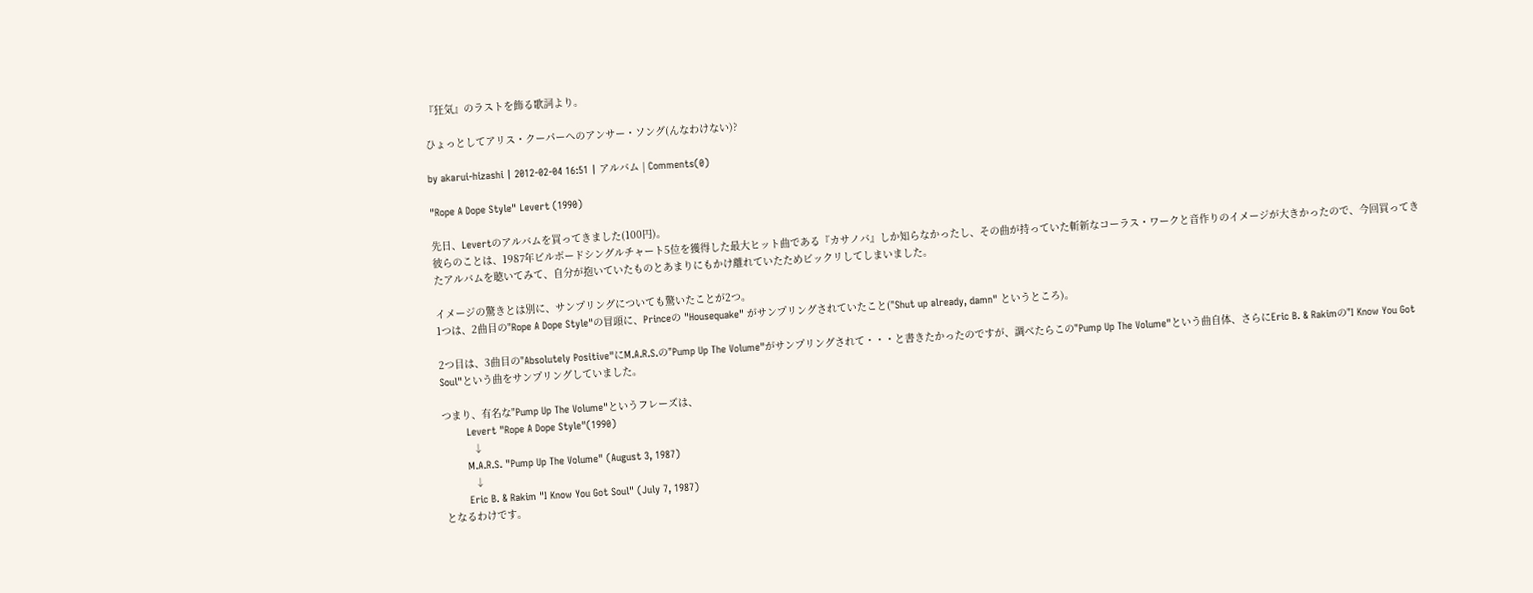『狂気』のラストを飾る歌詞より。

ひょっとしてアリス・クーパーへのアンサー・ソング(んなわけない)?

by akarui-hizashi | 2012-02-04 16:51 | アルバム | Comments(0)

"Rope A Dope Style" Levert (1990)

先日、Levertのアルバムを買ってきました(100円)。
彼らのことは、1987年ビルボードシングルチャート5位を獲得した最大ヒット曲である『カサノバ』しか知らなかったし、その曲が持っていた斬新なコーラス・ワークと音作りのイメージが大きかったので、今回買ってきたアルバムを聴いてみて、自分が抱いていたものとあまりにもかけ離れていたためビックリしてしまいました。

イメージの驚きとは別に、サンプリングについても驚いたことが2つ。
1つは、2曲目の"Rope A Dope Style"の冒頭に、Princeの "Housequake" がサンプリングされていたこと("Shut up already, damn" というところ)。

2つ目は、3曲目の"Absolutely Positive"にM.A.R.S.の"Pump Up The Volume"がサンプリングされて・・・と書きたかったのですが、調べたらこの"Pump Up The Volume"という曲自体、さらにEric B. & Rakimの"I Know You Got Soul"という曲をサンプリングしていました。

つまり、有名な"Pump Up The Volume"というフレーズは、
        Levert "Rope A Dope Style"(1990)
          ↓
        M.A.R.S. "Pump Up The Volume" (August 3, 1987)
          ↓
        Eric B. & Rakim "I Know You Got Soul" (July 7, 1987)
となるわけです。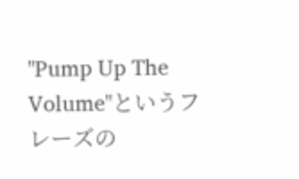"Pump Up The Volume"というフレーズの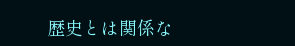歴史とは関係な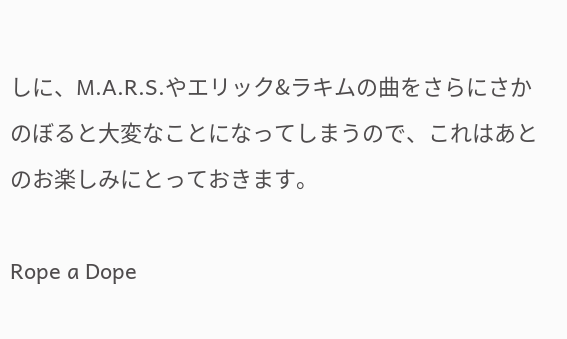しに、M.A.R.S.やエリック&ラキムの曲をさらにさかのぼると大変なことになってしまうので、これはあとのお楽しみにとっておきます。

Rope a Dope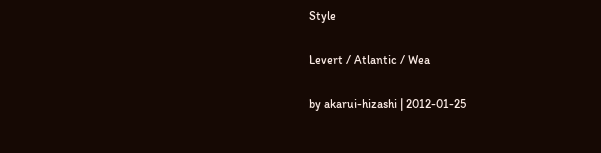Style

Levert / Atlantic / Wea

by akarui-hizashi | 2012-01-25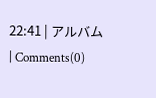22:41 | アルバム | Comments(0)